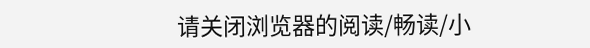请关闭浏览器的阅读/畅读/小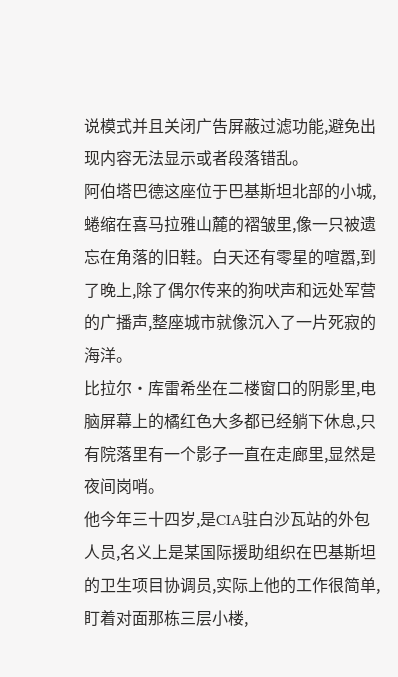说模式并且关闭广告屏蔽过滤功能,避免出现内容无法显示或者段落错乱。
阿伯塔巴德这座位于巴基斯坦北部的小城,蜷缩在喜马拉雅山麓的褶皱里,像一只被遗忘在角落的旧鞋。白天还有零星的喧嚣,到了晚上,除了偶尔传来的狗吠声和远处军营的广播声,整座城市就像沉入了一片死寂的海洋。
比拉尔·库雷希坐在二楼窗口的阴影里,电脑屏幕上的橘红色大多都已经躺下休息,只有院落里有一个影子一直在走廊里,显然是夜间岗哨。
他今年三十四岁,是CIA驻白沙瓦站的外包人员,名义上是某国际援助组织在巴基斯坦的卫生项目协调员,实际上他的工作很简单,盯着对面那栋三层小楼,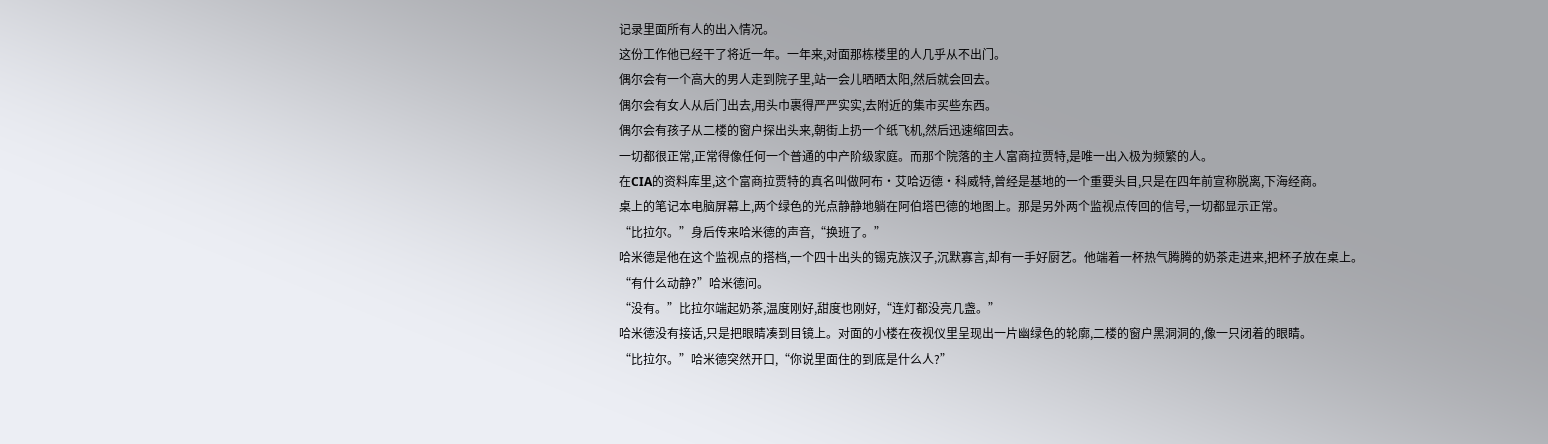记录里面所有人的出入情况。
这份工作他已经干了将近一年。一年来,对面那栋楼里的人几乎从不出门。
偶尔会有一个高大的男人走到院子里,站一会儿晒晒太阳,然后就会回去。
偶尔会有女人从后门出去,用头巾裹得严严实实,去附近的集市买些东西。
偶尔会有孩子从二楼的窗户探出头来,朝街上扔一个纸飞机,然后迅速缩回去。
一切都很正常,正常得像任何一个普通的中产阶级家庭。而那个院落的主人富商拉贾特,是唯一出入极为频繁的人。
在CIA的资料库里,这个富商拉贾特的真名叫做阿布·艾哈迈德·科威特,曾经是基地的一个重要头目,只是在四年前宣称脱离,下海经商。
桌上的笔记本电脑屏幕上,两个绿色的光点静静地躺在阿伯塔巴德的地图上。那是另外两个监视点传回的信号,一切都显示正常。
“比拉尔。”身后传来哈米德的声音,“换班了。”
哈米德是他在这个监视点的搭档,一个四十出头的锡克族汉子,沉默寡言,却有一手好厨艺。他端着一杯热气腾腾的奶茶走进来,把杯子放在桌上。
“有什么动静?”哈米德问。
“没有。”比拉尔端起奶茶,温度刚好,甜度也刚好,“连灯都没亮几盏。”
哈米德没有接话,只是把眼睛凑到目镜上。对面的小楼在夜视仪里呈现出一片幽绿色的轮廓,二楼的窗户黑洞洞的,像一只闭着的眼睛。
“比拉尔。”哈米德突然开口,“你说里面住的到底是什么人?”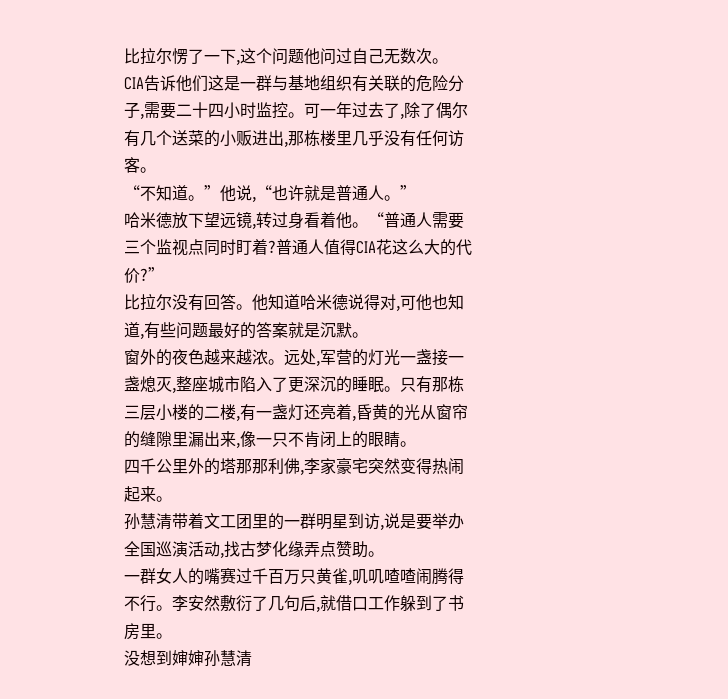比拉尔愣了一下,这个问题他问过自己无数次。
CIA告诉他们这是一群与基地组织有关联的危险分子,需要二十四小时监控。可一年过去了,除了偶尔有几个送菜的小贩进出,那栋楼里几乎没有任何访客。
“不知道。”他说,“也许就是普通人。”
哈米德放下望远镜,转过身看着他。“普通人需要三个监视点同时盯着?普通人值得CIA花这么大的代价?”
比拉尔没有回答。他知道哈米德说得对,可他也知道,有些问题最好的答案就是沉默。
窗外的夜色越来越浓。远处,军营的灯光一盏接一盏熄灭,整座城市陷入了更深沉的睡眠。只有那栋三层小楼的二楼,有一盏灯还亮着,昏黄的光从窗帘的缝隙里漏出来,像一只不肯闭上的眼睛。
四千公里外的塔那那利佛,李家豪宅突然变得热闹起来。
孙慧清带着文工团里的一群明星到访,说是要举办全国巡演活动,找古梦化缘弄点赞助。
一群女人的嘴赛过千百万只黄雀,叽叽喳喳闹腾得不行。李安然敷衍了几句后,就借口工作躲到了书房里。
没想到婶婶孙慧清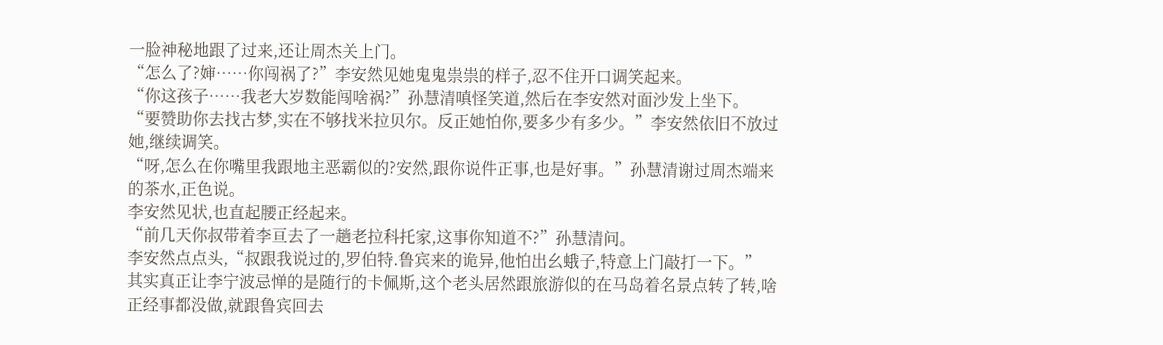一脸神秘地跟了过来,还让周杰关上门。
“怎么了?婶……你闯祸了?”李安然见她鬼鬼祟祟的样子,忍不住开口调笑起来。
“你这孩子……我老大岁数能闯啥祸?”孙慧清嗔怪笑道,然后在李安然对面沙发上坐下。
“要赞助你去找古梦,实在不够找米拉贝尔。反正她怕你,要多少有多少。”李安然依旧不放过她,继续调笑。
“呀,怎么在你嘴里我跟地主恶霸似的?安然,跟你说件正事,也是好事。”孙慧清谢过周杰端来的茶水,正色说。
李安然见状,也直起腰正经起来。
“前几天你叔带着李亘去了一趟老拉科托家,这事你知道不?”孙慧清问。
李安然点点头,“叔跟我说过的,罗伯特.鲁宾来的诡异,他怕出幺蛾子,特意上门敲打一下。”
其实真正让李宁波忌惮的是随行的卡佩斯,这个老头居然跟旅游似的在马岛着名景点转了转,啥正经事都没做,就跟鲁宾回去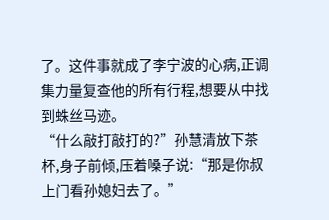了。这件事就成了李宁波的心病,正调集力量复查他的所有行程,想要从中找到蛛丝马迹。
“什么敲打敲打的?”孙慧清放下茶杯,身子前倾,压着嗓子说:“那是你叔上门看孙媳妇去了。”